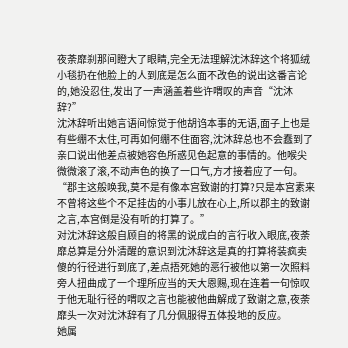夜荼靡刹那间瞪大了眼睛,完全无法理解沈沐辞这个将狐绒小毯扔在他脸上的人到底是怎么面不改色的说出这番言论的,她没忍住,发出了一声涵盖着些许喟叹的声音“沈沐辞?”
沈沐辞听出她言语间惊觉于他胡诌本事的无语,面子上也是有些绷不太住,可再如何绷不住面容,沈沐辞总也不会蠢到了亲口说出他差点被她容色所惑见色起意的事情的。他喉尖微微滚了滚,不动声色的换了一口气,方才接着应了一句。
“郡主这般唤我,莫不是有像本宫致谢的打算?只是本宫素来不曾将这些个不足挂齿的小事儿放在心上,所以郡主的致谢之言,本宫倒是没有听的打算了。”
对沈沐辞这般自顾自的将黑的说成白的言行收入眼底,夜荼靡总算是分外清醒的意识到沈沐辞这是真的打算将装疯卖傻的行径进行到底了,差点捂死她的恶行被他以第一次照料旁人扭曲成了一个理所应当的天大恩赐,现在连着一句惊叹于他无耻行径的喟叹之言也能被他曲解成了致谢之意,夜荼靡头一次对沈沐辞有了几分佩服得五体投地的反应。
她属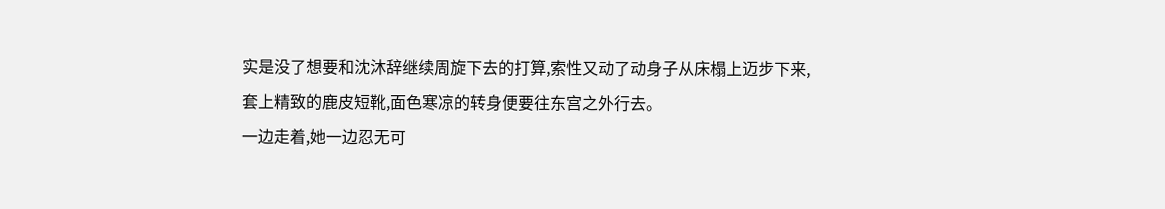实是没了想要和沈沐辞继续周旋下去的打算,索性又动了动身子从床榻上迈步下来,套上精致的鹿皮短靴,面色寒凉的转身便要往东宫之外行去。
一边走着,她一边忍无可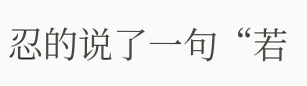忍的说了一句“若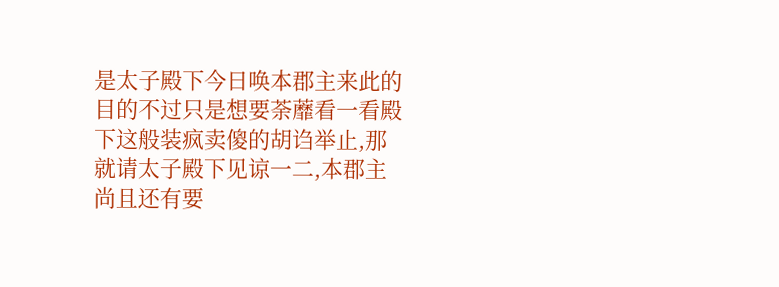是太子殿下今日唤本郡主来此的目的不过只是想要荼蘼看一看殿下这般装疯卖傻的胡诌举止,那就请太子殿下见谅一二,本郡主尚且还有要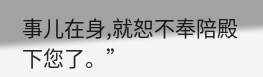事儿在身,就恕不奉陪殿下您了。”